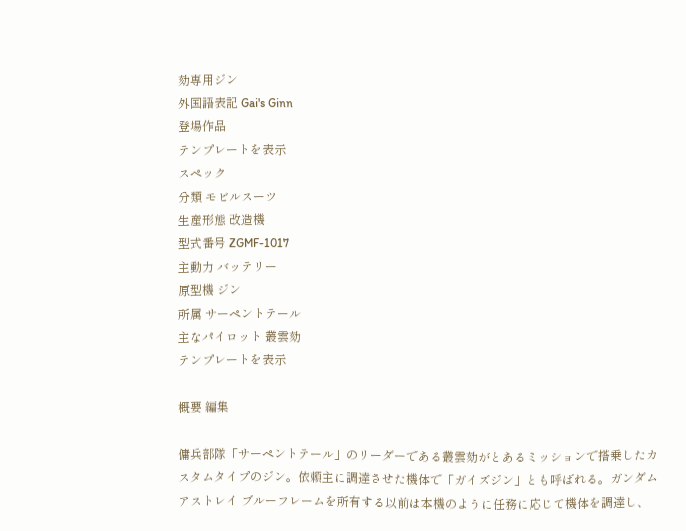劾専用ジン
外国語表記 Gai's Ginn
登場作品
テンプレートを表示
スペック
分類 モビルスーツ
生産形態 改造機
型式番号 ZGMF-1017
主動力 バッテリー
原型機 ジン
所属 サーペントテール
主なパイロット 叢雲劾
テンプレートを表示

概要 編集

傭兵部隊「サーペントテール」のリーダーである叢雲劾がとあるミッションで搭乗したカスタムタイプのジン。依頼主に調達させた機体で「ガイズジン」とも呼ばれる。ガンダムアストレイ ブルーフレームを所有する以前は本機のように任務に応じて機体を調達し、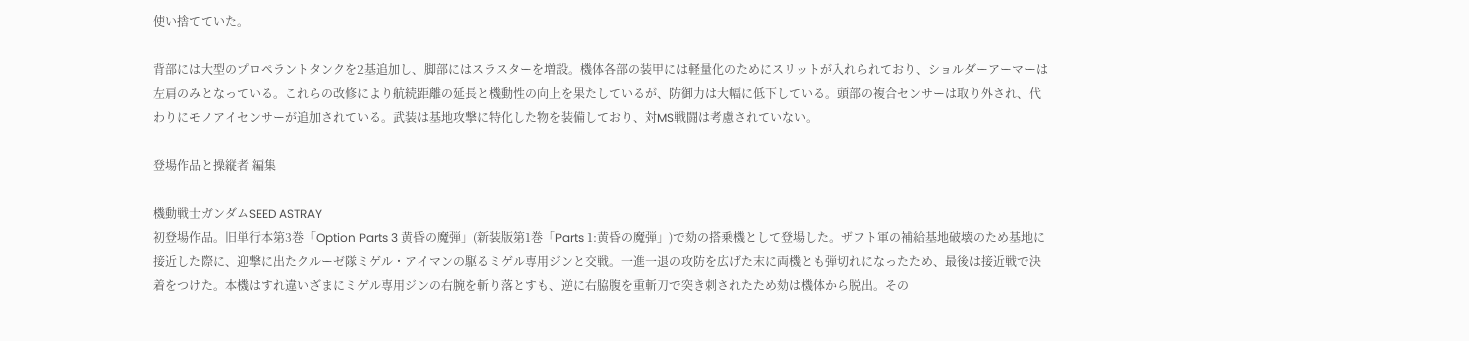使い捨てていた。

背部には大型のプロペラントタンクを2基追加し、脚部にはスラスターを増設。機体各部の装甲には軽量化のためにスリットが入れられており、ショルダーアーマーは左肩のみとなっている。これらの改修により航続距離の延長と機動性の向上を果たしているが、防御力は大幅に低下している。頭部の複合センサーは取り外され、代わりにモノアイセンサーが追加されている。武装は基地攻撃に特化した物を装備しており、対MS戦闘は考慮されていない。

登場作品と操縦者 編集

機動戦士ガンダムSEED ASTRAY
初登場作品。旧単行本第3巻「Option Parts 3 黄昏の魔弾」(新装版第1巻「Parts 1:黄昏の魔弾」)で劾の搭乗機として登場した。ザフト軍の補給基地破壊のため基地に接近した際に、迎撃に出たクルーゼ隊ミゲル・アイマンの駆るミゲル専用ジンと交戦。一進一退の攻防を広げた末に両機とも弾切れになったため、最後は接近戦で決着をつけた。本機はすれ違いざまにミゲル専用ジンの右腕を斬り落とすも、逆に右脇腹を重斬刀で突き刺されたため劾は機体から脱出。その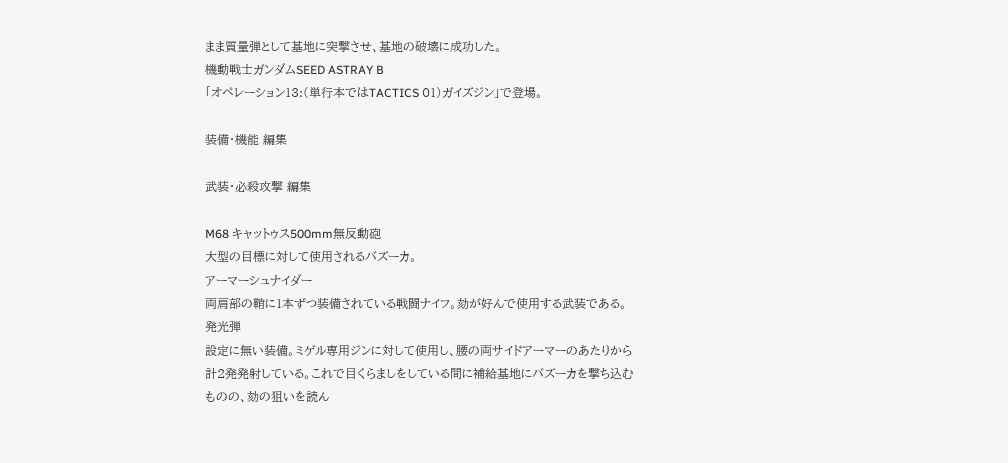まま質量弾として基地に突撃させ、基地の破壊に成功した。
機動戦士ガンダムSEED ASTRAY B
「オペレーション13:(単行本ではTACTICS 01)ガイズジン」で登場。

装備・機能 編集

武装・必殺攻撃 編集

M68 キャットゥス500mm無反動砲
大型の目標に対して使用されるバズーカ。
アーマーシュナイダー
両肩部の鞘に1本ずつ装備されている戦闘ナイフ。劾が好んで使用する武装である。
発光弾
設定に無い装備。ミゲル専用ジンに対して使用し、腰の両サイドアーマーのあたりから計2発発射している。これで目くらましをしている間に補給基地にバズーカを撃ち込むものの、劾の狙いを読ん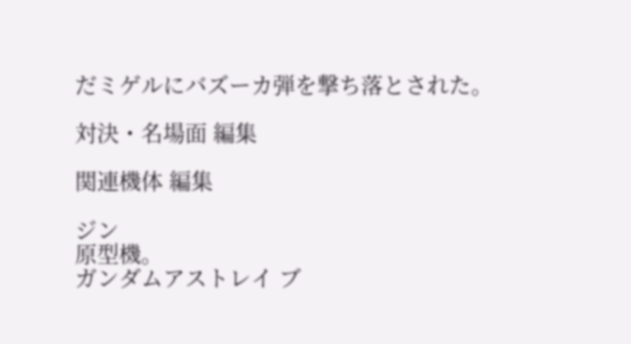だミゲルにバズーカ弾を撃ち落とされた。

対決・名場面 編集

関連機体 編集

ジン
原型機。
ガンダムアストレイ ブ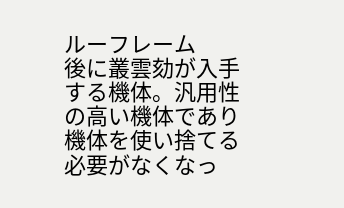ルーフレーム
後に叢雲劾が入手する機体。汎用性の高い機体であり機体を使い捨てる必要がなくなっ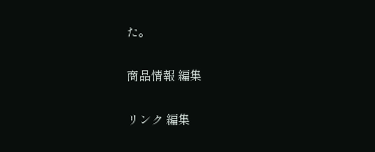た。

商品情報 編集

リンク 編集